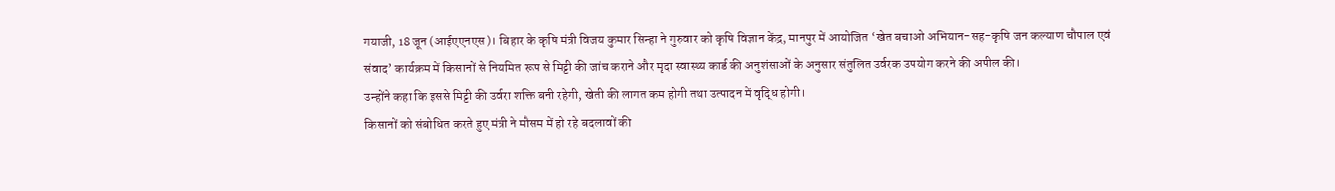गयाजी, 18 जून (आईएएनएस)। बिहार के कृषि मंत्री विजय कुमार सिन्हा ने गुरुवार को कृषि विज्ञान केंद्र, मानपुर में आयोजित ‘खेत बचाओ अभियान-सह-कृषि जन कल्याण चौपाल एवं संवाद’ कार्यक्रम में किसानों से नियमित रूप से मिट्टी की जांच कराने और मृदा स्वास्थ्य कार्ड की अनुशंसाओं के अनुसार संतुलित उर्वरक उपयोग करने की अपील की।
उन्होंने कहा कि इससे मिट्टी की उर्वरा शक्ति बनी रहेगी, खेती की लागत कम होगी तथा उत्पादन में वृद्धि होगी।
किसानों को संबोधित करते हुए मंत्री ने मौसम में हो रहे बदलावों की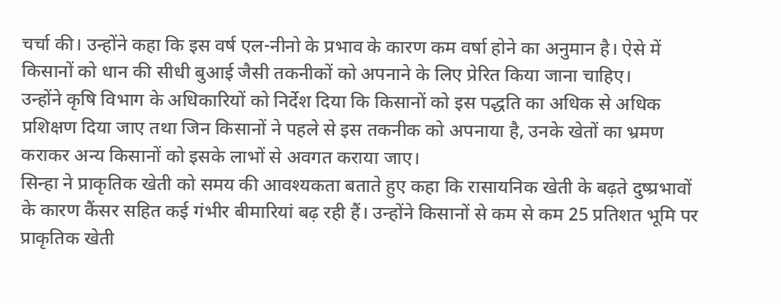चर्चा की। उन्होंने कहा कि इस वर्ष एल-नीनो के प्रभाव के कारण कम वर्षा होने का अनुमान है। ऐसे में किसानों को धान की सीधी बुआई जैसी तकनीकों को अपनाने के लिए प्रेरित किया जाना चाहिए।
उन्होंने कृषि विभाग के अधिकारियों को निर्देश दिया कि किसानों को इस पद्धति का अधिक से अधिक प्रशिक्षण दिया जाए तथा जिन किसानों ने पहले से इस तकनीक को अपनाया है, उनके खेतों का भ्रमण कराकर अन्य किसानों को इसके लाभों से अवगत कराया जाए।
सिन्हा ने प्राकृतिक खेती को समय की आवश्यकता बताते हुए कहा कि रासायनिक खेती के बढ़ते दुष्प्रभावों के कारण कैंसर सहित कई गंभीर बीमारियां बढ़ रही हैं। उन्होंने किसानों से कम से कम 25 प्रतिशत भूमि पर प्राकृतिक खेती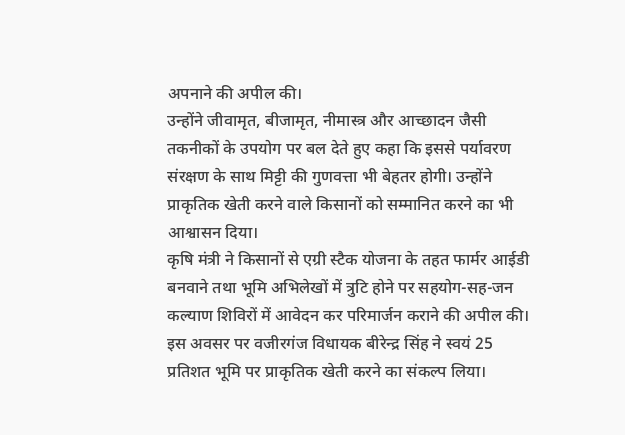अपनाने की अपील की।
उन्होंने जीवामृत, बीजामृत, नीमास्त्र और आच्छादन जैसी तकनीकों के उपयोग पर बल देते हुए कहा कि इससे पर्यावरण संरक्षण के साथ मिट्टी की गुणवत्ता भी बेहतर होगी। उन्होंने प्राकृतिक खेती करने वाले किसानों को सम्मानित करने का भी आश्वासन दिया।
कृषि मंत्री ने किसानों से एग्री स्टैक योजना के तहत फार्मर आईडी बनवाने तथा भूमि अभिलेखों में त्रुटि होने पर सहयोग-सह-जन कल्याण शिविरों में आवेदन कर परिमार्जन कराने की अपील की।
इस अवसर पर वजीरगंज विधायक बीरेन्द्र सिंह ने स्वयं 25 प्रतिशत भूमि पर प्राकृतिक खेती करने का संकल्प लिया।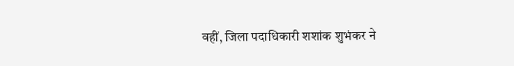वहीं, जिला पदाधिकारी शशांक शुभंकर ने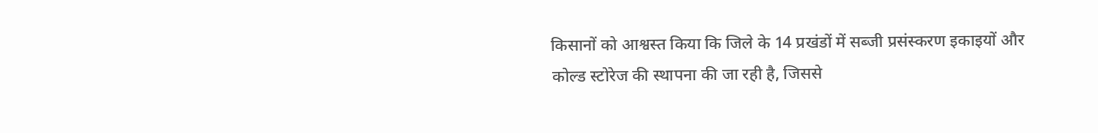किसानों को आश्वस्त किया कि जिले के 14 प्रखंडों में सब्जी प्रसंस्करण इकाइयों और कोल्ड स्टोरेज की स्थापना की जा रही है, जिससे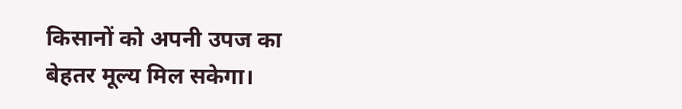किसानों को अपनी उपज का बेहतर मूल्य मिल सकेगा।